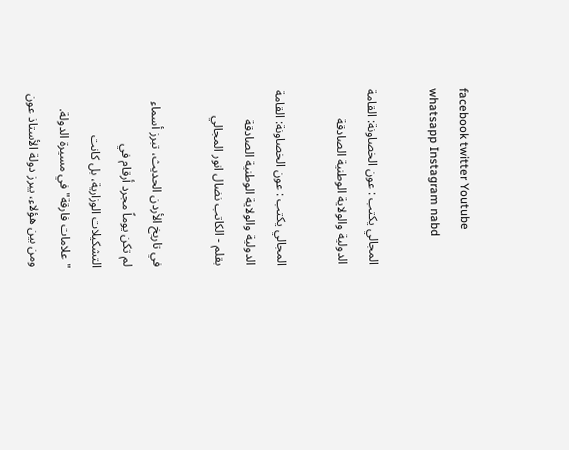facebook twitter Youtube whatsapp Instagram nabd

المجالي يكتب : عون الخصاونة: القامة الدولية والولاية الوطنية الصادقة

المجالي يكتب : عون الخصاونة: القامة الدولية والولاية الوطنية الصادقة
بقلم - الكاتب نضال انور المجالي

في تاريخ الأردن الحديث، تبرز أسماء لم تكن يوماً مجرد أرقام في التشكيلات الوزارية، بل كانت "علامات فارقة" في مسيرة الدولة. ومن بين هؤلاء، يبرز دولة الأستاذ عون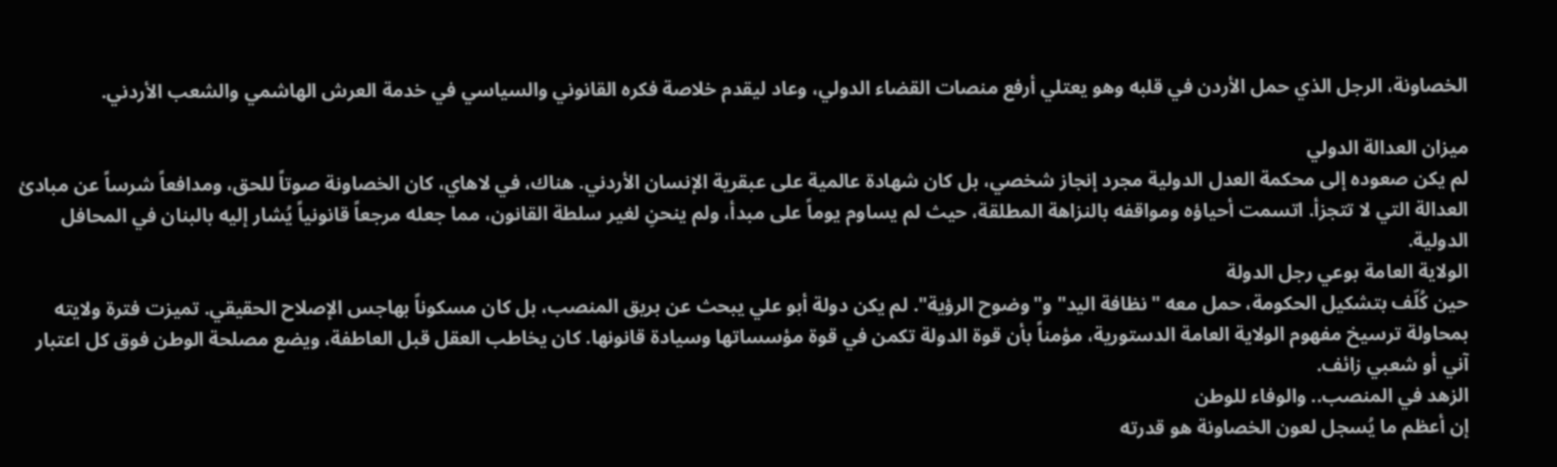الخصاونة، الرجل الذي حمل الأردن في قلبه وهو يعتلي أرفع منصات القضاء الدولي، وعاد ليقدم خلاصة فكره القانوني والسياسي في خدمة العرش الهاشمي والشعب الأردني.

ميزان العدالة الدولي
لم يكن صعوده إلى محكمة العدل الدولية مجرد إنجاز شخصي، بل كان شهادة عالمية على عبقرية الإنسان الأردني. هناك، في لاهاي، كان الخصاونة صوتاً للحق، ومدافعاً شرساً عن مبادئ العدالة التي لا تتجزأ. اتسمت أحياؤه ومواقفه بالنزاهة المطلقة، حيث لم يساوم يوماً على مبدأ، ولم ينحنِ لغير سلطة القانون، مما جعله مرجعاً قانونياً يُشار إليه بالبنان في المحافل الدولية.
الولاية العامة بوعي رجل الدولة
حين كُلّف بتشكيل الحكومة، حمل معه "نظافة اليد" و"وضوح الرؤية". لم يكن دولة أبو علي يبحث عن بريق المنصب، بل كان مسكوناً بهاجس الإصلاح الحقيقي. تميزت فترة ولايته بمحاولة ترسيخ مفهوم الولاية العامة الدستورية، مؤمناً بأن قوة الدولة تكمن في قوة مؤسساتها وسيادة قانونها. كان يخاطب العقل قبل العاطفة، ويضع مصلحة الوطن فوق كل اعتبار آني أو شعبي زائف.
الزهد في المنصب.. والوفاء للوطن
إن أعظم ما يُسجل لعون الخصاونة هو قدرته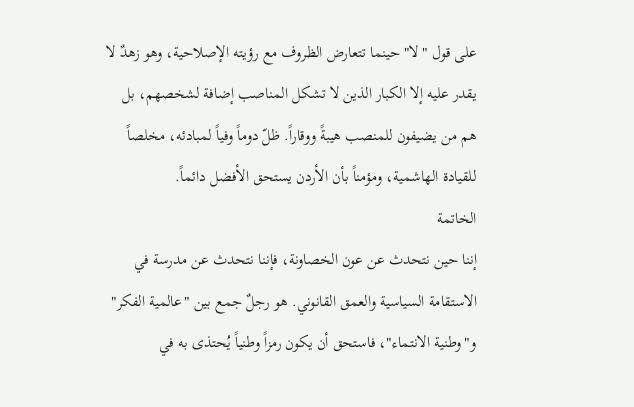على قول "لا" حينما تتعارض الظروف مع رؤيته الإصلاحية، وهو زهدٌ لا يقدر عليه إلا الكبار الذين لا تشكل المناصب إضافة لشخصهم، بل هم من يضيفون للمنصب هيبةً ووقاراً. ظلّ دوماً وفياً لمبادئه، مخلصاً للقيادة الهاشمية، ومؤمناً بأن الأردن يستحق الأفضل دائماً.
الخاتمة
إننا حين نتحدث عن عون الخصاونة، فإننا نتحدث عن مدرسة في الاستقامة السياسية والعمق القانوني. هو رجلٌ جمع بين "عالمية الفكر" و"وطنية الانتماء"، فاستحق أن يكون رمزاً وطنياً يُحتذى به في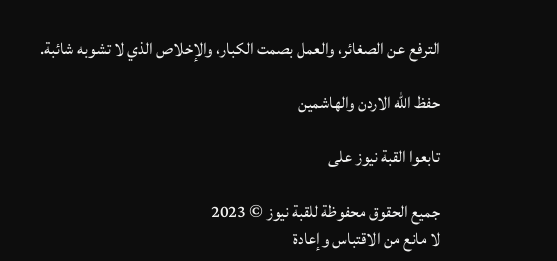الترفع عن الصغائر، والعمل بصمت الكبار، والإخلاص الذي لا تشوبه شائبة.

حفظ الله الاردن والهاشمين

تابعوا القبة نيوز على

جميع الحقوق محفوظة للقبة نيوز © 2023
لا مانع من الاقتباس وإعادة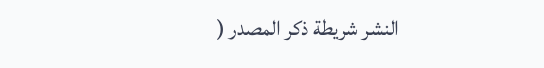النشر شريطة ذكر المصدر (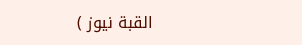القبة نيوز )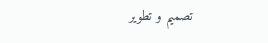تصميم و تطوير